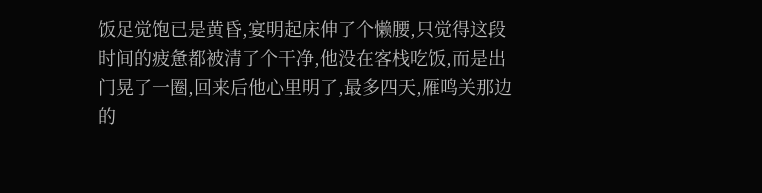饭足觉饱已是黄昏,宴明起床伸了个懒腰,只觉得这段时间的疲惫都被清了个干净,他没在客栈吃饭,而是出门晃了一圈,回来后他心里明了,最多四天,雁鸣关那边的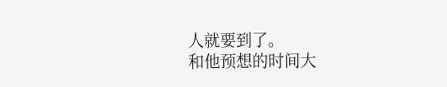人就要到了。
和他预想的时间大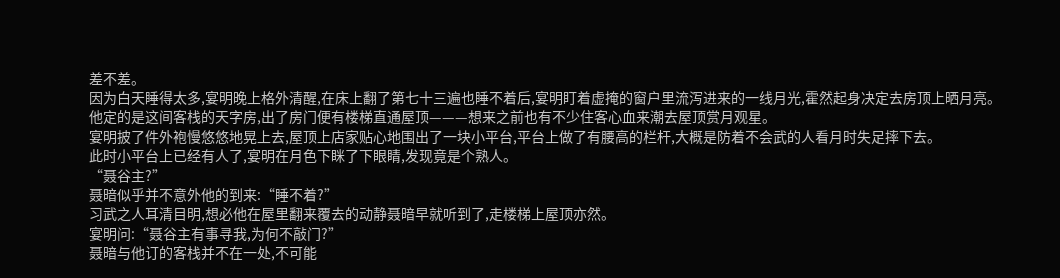差不差。
因为白天睡得太多,宴明晚上格外清醒,在床上翻了第七十三遍也睡不着后,宴明盯着虚掩的窗户里流泻进来的一线月光,霍然起身决定去房顶上晒月亮。
他定的是这间客栈的天字房,出了房门便有楼梯直通屋顶———想来之前也有不少住客心血来潮去屋顶赏月观星。
宴明披了件外袍慢悠悠地晃上去,屋顶上店家贴心地围出了一块小平台,平台上做了有腰高的栏杆,大概是防着不会武的人看月时失足摔下去。
此时小平台上已经有人了,宴明在月色下眯了下眼睛,发现竟是个熟人。
“聂谷主?”
聂暗似乎并不意外他的到来:“睡不着?”
习武之人耳清目明,想必他在屋里翻来覆去的动静聂暗早就听到了,走楼梯上屋顶亦然。
宴明问:“聂谷主有事寻我,为何不敲门?”
聂暗与他订的客栈并不在一处,不可能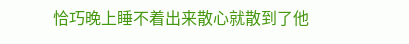恰巧晚上睡不着出来散心就散到了他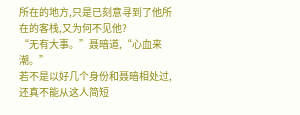所在的地方,只是已刻意寻到了他所在的客栈,又为何不见他?
“无有大事。”聂暗道,“心血来潮。”
若不是以好几个身份和聂暗相处过,还真不能从这人简短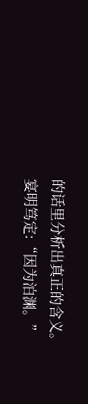的话里分析出真正的含义。
宴明笃定:“因为泊渊。”